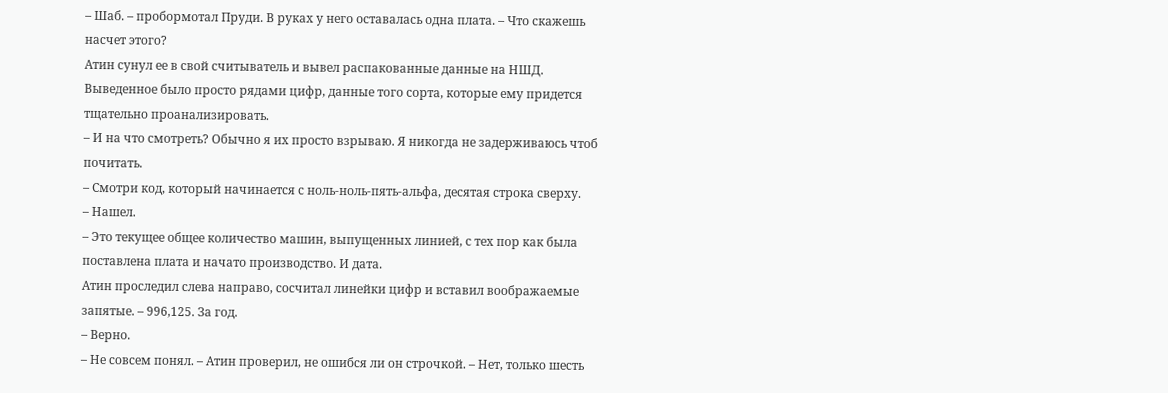– Шаб. – пробормотал Пруди. В руках у него оставалась одна плата. – Что скажешь насчет этого?
Атин сунул ее в свой считыватель и вывел распакованные данные на НШД. Выведенное было просто рядами цифр, данные того сорта, которые ему придется тщательно проанализировать.
– И на что смотреть? Обычно я их просто взрываю. Я никогда не задерживаюсь чтоб почитать.
– Смотри код, который начинается с ноль-ноль-пять-альфа, десятая строка сверху.
– Нашел.
– Это текущее общее количество машин, выпущенных линией, с тех пор как была поставлена плата и начато производство. И дата.
Атин проследил слева направо, сосчитал линейки цифр и вставил воображаемые запятые. – 996,125. За год.
– Верно.
– Не совсем понял. – Атин проверил, не ошибся ли он строчкой. – Нет, только шесть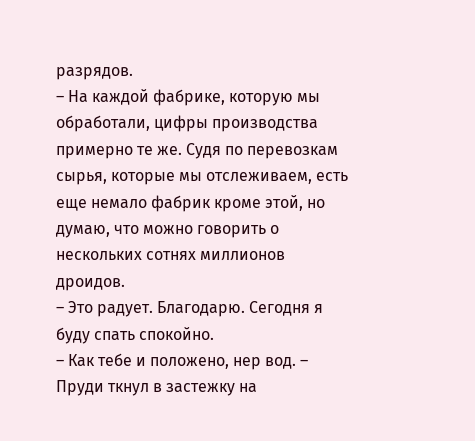разрядов.
– На каждой фабрике, которую мы обработали, цифры производства примерно те же. Судя по перевозкам сырья, которые мы отслеживаем, есть еще немало фабрик кроме этой, но думаю, что можно говорить о нескольких сотнях миллионов дроидов.
– Это радует. Благодарю. Сегодня я буду спать спокойно.
– Как тебе и положено, нер вод. – Пруди ткнул в застежку на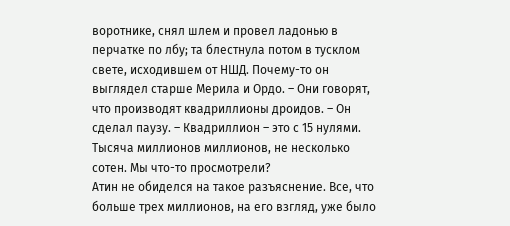воротнике, снял шлем и провел ладонью в перчатке по лбу; та блестнула потом в тусклом свете, исходившем от НШД. Почему-то он выглядел старше Мерила и Ордо. – Они говорят, что производят квадриллионы дроидов. – Он сделал паузу. – Квадриллион – это с 15 нулями. Тысяча миллионов миллионов, не несколько сотен. Мы что-то просмотрели?
Атин не обиделся на такое разъяснение. Все, что больше трех миллионов, на его взгляд, уже было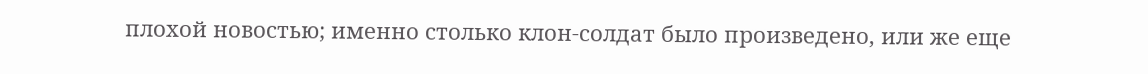плохой новостью; именно столько клон-солдат было произведено, или же еще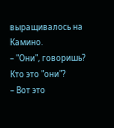выращивалось на Камино.
– "Они", говоришь? Кто это "они"?
– Вот это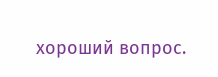хороший вопрос.